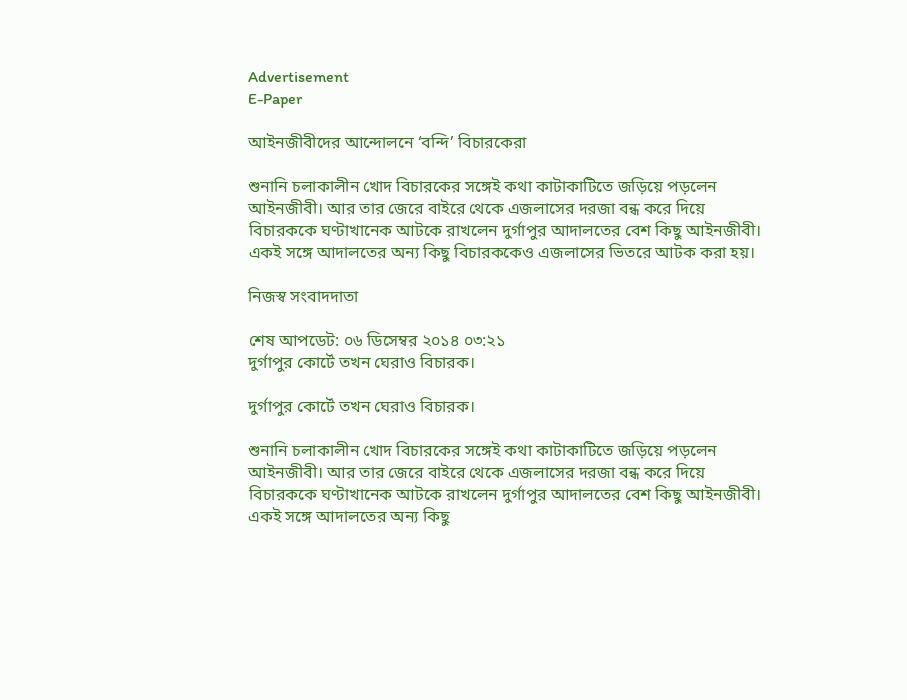Advertisement
E-Paper

আইনজীবীদের আন্দোলনে ‘বন্দি’ বিচারকেরা

শুনানি চলাকালীন খোদ বিচারকের সঙ্গেই কথা কাটাকাটিতে জড়িয়ে পড়লেন আইনজীবী। আর তার জেরে বাইরে থেকে এজলাসের দরজা বন্ধ করে দিয়ে বিচারককে ঘণ্টাখানেক আটকে রাখলেন দুর্গাপুর আদালতের বেশ কিছু আইনজীবী। একই সঙ্গে আদালতের অন্য কিছু বিচারককেও এজলাসের ভিতরে আটক করা হয়।

নিজস্ব সংবাদদাতা

শেষ আপডেট: ০৬ ডিসেম্বর ২০১৪ ০৩:২১
দুর্গাপুর কোর্টে তখন ঘেরাও বিচারক।

দুর্গাপুর কোর্টে তখন ঘেরাও বিচারক।

শুনানি চলাকালীন খোদ বিচারকের সঙ্গেই কথা কাটাকাটিতে জড়িয়ে পড়লেন আইনজীবী। আর তার জেরে বাইরে থেকে এজলাসের দরজা বন্ধ করে দিয়ে বিচারককে ঘণ্টাখানেক আটকে রাখলেন দুর্গাপুর আদালতের বেশ কিছু আইনজীবী। একই সঙ্গে আদালতের অন্য কিছু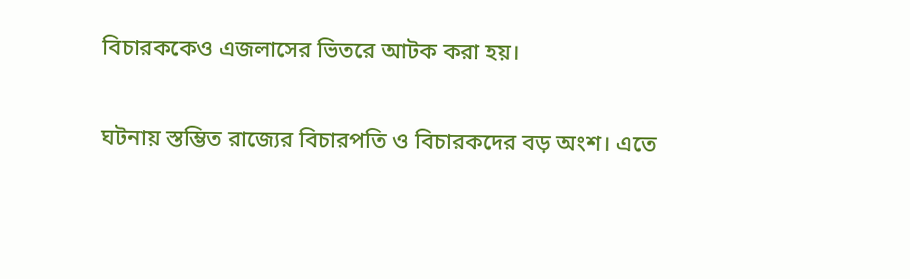বিচারককেও এজলাসের ভিতরে আটক করা হয়।

ঘটনায় স্তম্ভিত রাজ্যের বিচারপতি ও বিচারকদের বড় অংশ। এতে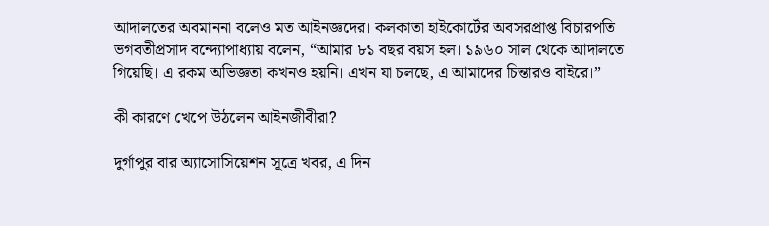আদালতের অবমাননা বলেও মত আইনজ্ঞদের। কলকাতা হাইকোর্টের অবসরপ্রাপ্ত বিচারপতি ভগবতীপ্রসাদ বন্দ্যোপাধ্যায় বলেন, “আমার ৮১ বছর বয়স হল। ১৯৬০ সাল থেকে আদালতে গিয়েছি। এ রকম অভিজ্ঞতা কখনও হয়নি। এখন যা চলছে, এ আমাদের চিন্তারও বাইরে।”

কী কারণে খেপে উঠলেন আইনজীবীরা?

দুর্গাপুর বার অ্যাসোসিয়েশন সূত্রে খবর, এ দিন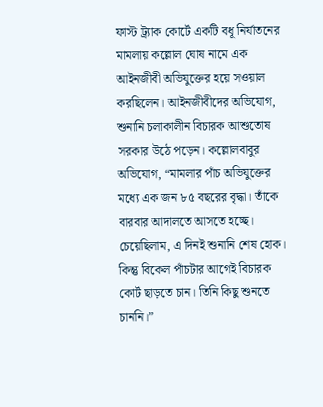ফাস্ট ট্র্যাক কোর্টে একটি বধূ নির্যাতনের মামলায় কল্লোল ঘোষ নামে এক আইনজীবী অভিযুক্তের হয়ে সওয়াল করছিলেন। আইনজীবীদের অভিযোগ, শুনানি চলাকালীন বিচারক আশুতোষ সরকার উঠে পড়েন। কল্লোলবাবুর অভিযোগ, “মামলার পাঁচ অভিযুক্তের মধ্যে এক জন ৮৫ বছরের বৃদ্ধা। তাঁকে বারবার আদালতে আসতে হচ্ছে। চেয়েছিলাম, এ দিনই শুনানি শেষ হোক। কিন্তু বিকেল পাঁচটার আগেই বিচারক কোর্ট ছাড়তে চান। তিনি কিছু শুনতে চাননি।”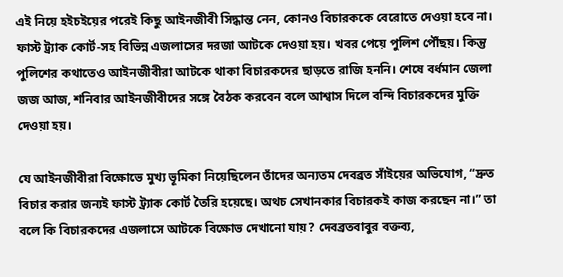এই নিয়ে হইচইয়ের পরেই কিছু আইনজীবী সিদ্ধান্ত নেন, কোনও বিচারককে বেরোতে দেওয়া হবে না। ফাস্ট ট্র্যাক কোর্ট-সহ বিভিন্ন এজলাসের দরজা আটকে দেওয়া হয়। খবর পেয়ে পুলিশ পৌঁছয়। কিন্তু পুলিশের কথাতেও আইনজীবীরা আটকে থাকা বিচারকদের ছাড়তে রাজি হননি। শেষে বর্ধমান জেলা জজ আজ, শনিবার আইনজীবীদের সঙ্গে বৈঠক করবেন বলে আশ্বাস দিলে বন্দি বিচারকদের মুক্তি দেওয়া হয়।

যে আইনজীবীরা বিক্ষোভে মুখ্য ভূমিকা নিয়েছিলেন তাঁদের অন্যতম দেবব্রত সাঁইয়ের অভিযোগ, “দ্রুত বিচার করার জন্যই ফাস্ট ট্র্যাক কোর্ট তৈরি হয়েছে। অথচ সেখানকার বিচারকই কাজ করছেন না।” তা বলে কি বিচারকদের এজলাসে আটকে বিক্ষোভ দেখানো যায়? দেবব্রতবাবুর বক্তব্য,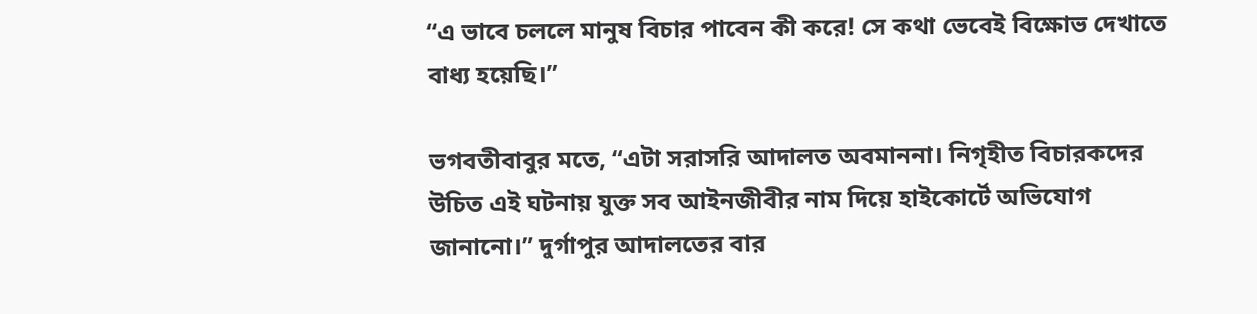“এ ভাবে চললে মানুষ বিচার পাবেন কী করে! সে কথা ভেবেই বিক্ষোভ দেখাতে বাধ্য হয়েছি।”

ভগবতীবাবুর মতে, “এটা সরাসরি আদালত অবমাননা। নিগৃহীত বিচারকদের উচিত এই ঘটনায় যুক্ত সব আইনজীবীর নাম দিয়ে হাইকোর্টে অভিযোগ জানানো।” দুর্গাপুর আদালতের বার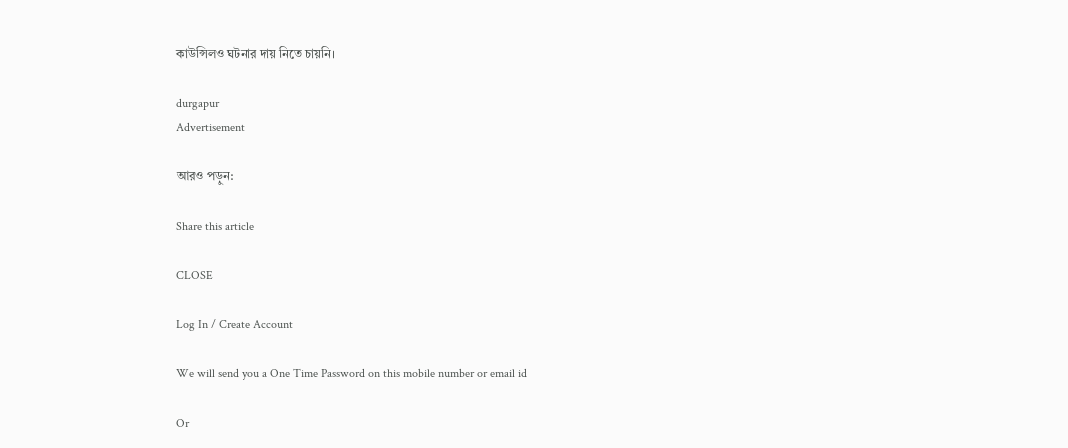কাউন্সিলও ঘটনার দায় নিতে চায়নি।

durgapur
Advertisement

আরও পড়ুন:

Share this article

CLOSE

Log In / Create Account

We will send you a One Time Password on this mobile number or email id

Or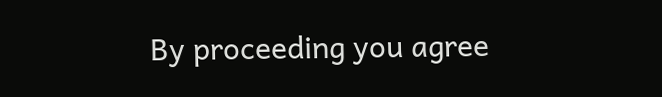By proceeding you agree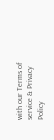with our Terms of service & Privacy Policy